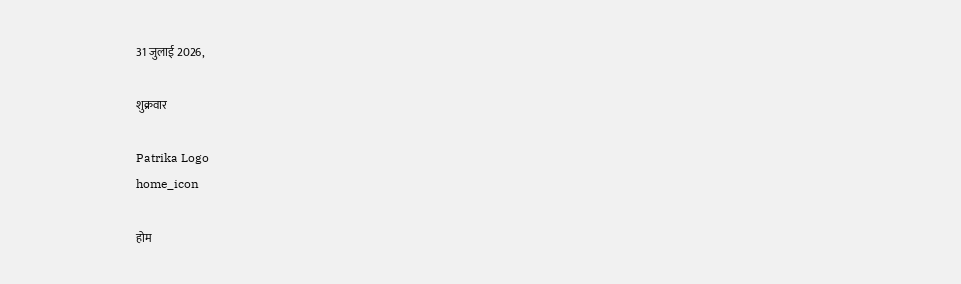31 जुलाई 2026,

शुक्रवार

Patrika Logo
home_icon

होम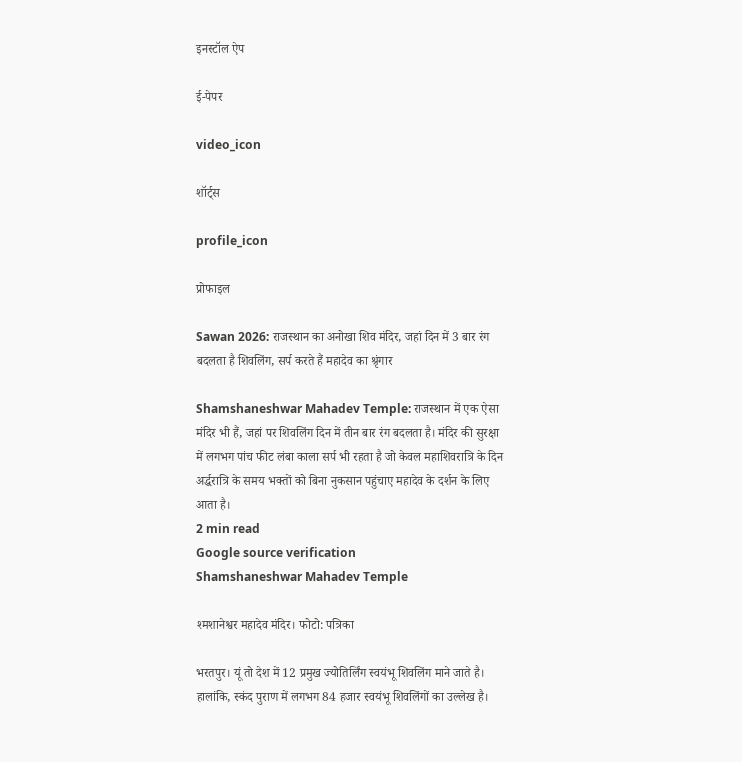इनस्टॉल ऐप

ई-पेपर

video_icon

शॉर्ट्स

profile_icon

प्रोफाइल

Sawan 2026: राजस्थान का अनोखा शिव मंदिर, जहां दिन में 3 बार रंग बदलता है शिवलिंग, सर्प करते हैं महादेव का श्रृंगार

Shamshaneshwar Mahadev Temple: राजस्थान में एक ऐसा मंदिर भी हैं, जहां पर शिवलिंग दिन में तीन बार रंग बदलता है। मंदिर की सुरक्षा में लगभग पांच फीट लंबा काला सर्प भी रहता है जो केवल महाशिवरात्रि के दिन अर्द्धरात्रि के समय भक्तों को बिना नुकसान पहुंचाए महादेव के दर्शन के लिए आता है।
2 min read
Google source verification
Shamshaneshwar Mahadev Temple

श्मशानेश्वर महादेव मंदिर। फोटो: पत्रिका

भरतपुर। यूं तो देश में 12 प्रमुख ज्योतिर्लिंग स्वयंभू शिवलिंग माने जाते है। हालांकि, स्कंद पुराण में लगभग 84 हजार स्वयंभू शिवलिंगों का उल्लेख है।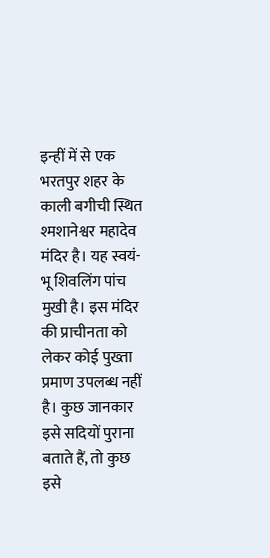इन्हीं में से एक भरतपुर शहर के काली बगीची स्थित श्मशानेश्वर महादेव मंदिर है। यह स्वयं-भू शिवलिंग पांच मुखी है। इस मंदिर की प्राचीनता को लेकर कोई पुख्ता प्रमाण उपलब्ध नहीं है। कुछ जानकार इसे सदियों पुराना बताते हैं, तो कुछ इसे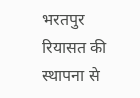भरतपुर रियासत की स्थापना से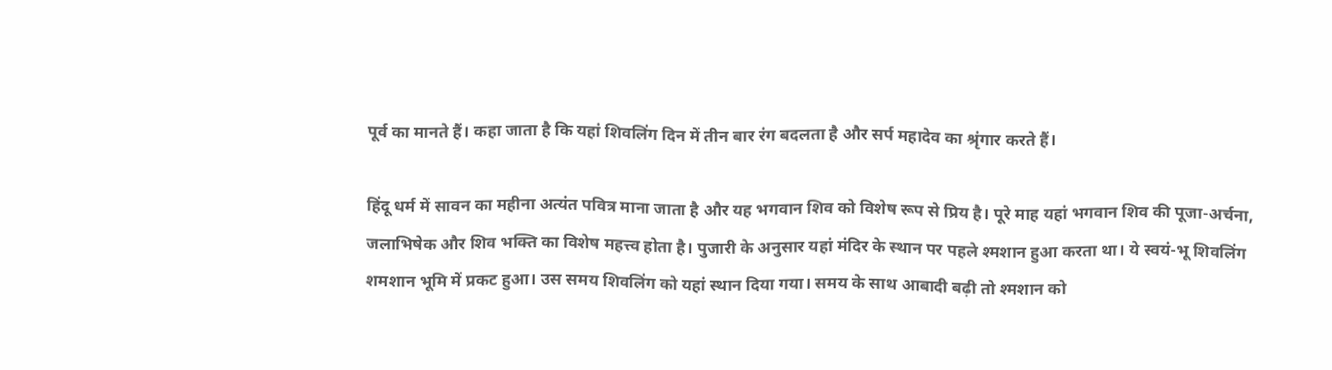पूर्व का मानते हैं। कहा जाता है कि यहां शिवलिंग दिन में तीन बार रंग बदलता है और सर्प महादेव का श्रृंगार करते हैं।

हिंदू धर्म में सावन का महीना अत्यंत पवित्र माना जाता है और यह भगवान शिव को विशेष रूप से प्रिय है। पूरे माह यहां भगवान शिव की पूजा-अर्चना, जलाभिषेक और शिव भक्ति का विशेष महत्त्व होता है। पुजारी के अनुसार यहां मंदिर के स्थान पर पहले श्मशान हुआ करता था। ये स्वयं-भू शिवलिंग शमशान भूमि में प्रकट हुआ। उस समय शिवलिंग को यहां स्थान दिया गया। समय के साथ आबादी बढ़ी तो श्मशान को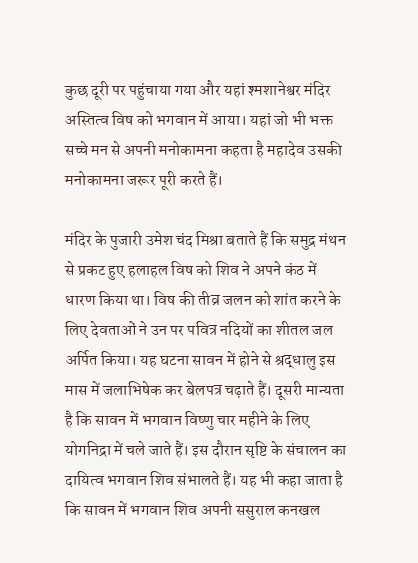कुछ दूरी पर पहुंचाया गया और यहां श्मशानेश्वर मंदिर अस्तित्व विष को भगवान में आया। यहां जो भी भक्त सच्चे मन से अपनी मनोकामना कहता है महादेव उसकी मनोकामना जरूर पूरी करते हैं।

मंदिर के पुजारी उमेश चंद मिश्रा बताते हैं कि समुद्र मंथन से प्रकट हुए हलाहल विष को शिव ने अपने कंठ में धारण किया था। विष की तीव्र जलन को शांत करने के लिए देवताओं ने उन पर पवित्र नदियों का शीतल जल अर्पित किया। यह घटना सावन में होने से श्रद्धालु इस मास में जलाभिषेक कर बेलपत्र चढ़ाते हैं। दूसरी मान्यता है कि सावन में भगवान विष्णु चार महीने के लिए योगनिद्रा में चले जाते हैं। इस दौरान सृष्टि के संचालन का दायित्व भगवान शिव संभालते हैं। यह भी कहा जाता है कि सावन में भगवान शिव अपनी ससुराल कनखल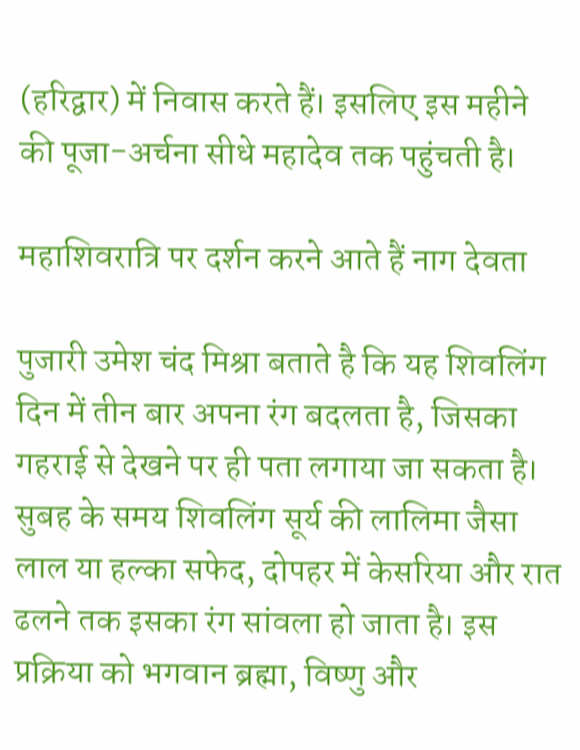(हरिद्वार) में निवास करते हैं। इसलिए इस महीने की पूजा-अर्चना सीधे महादेव तक पहुंचती है।

महाशिवरात्रि पर दर्शन करने आते हैं नाग देवता

पुजारी उमेश चंद मिश्रा बताते है कि यह शिवलिंग दिन में तीन बार अपना रंग बदलता है, जिसका गहराई से देखने पर ही पता लगाया जा सकता है। सुबह के समय शिवलिंग सूर्य की लालिमा जैसा लाल या हल्का सफेद, दोपहर में केसरिया और रात ढलने तक इसका रंग सांवला हो जाता है। इस प्रक्रिया को भगवान ब्रह्मा, विष्णु और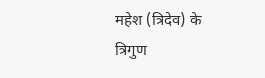महेश (त्रिदेव) के त्रिगुण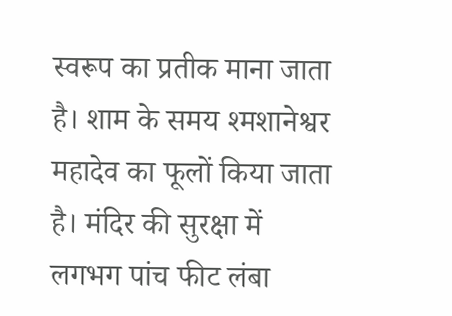स्वरूप का प्रतीक माना जाता है। शाम के समय श्मशानेश्वर महादेव का फूलों किया जाता है। मंदिर की सुरक्षा में लगभग पांच फीट लंबा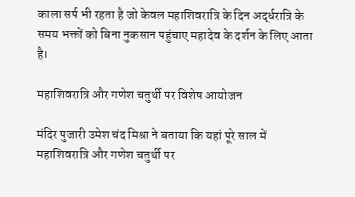काला सर्प भी रहता है जो केवल महाशिवरात्रि के दिन अर्द्धरात्रि के समय भक्तों को बिना नुकसान पहुंचाए महादेव के दर्शन के लिए आता है।

महाशिवरात्रि और गणेश चतुर्थी पर विशेष आयोजन

मंदिर पुजारी उमेश चंद मिश्रा ने बताया कि यहां पूरे साल में महाशिवरात्रि और गणेश चतुर्थी पर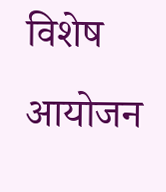विशेष आयोजन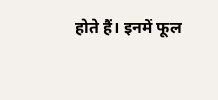होते हैं। इनमें फूल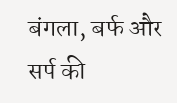बंगला, बर्फ और सर्प की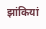झांकियां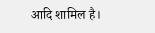आदि शामिल है।